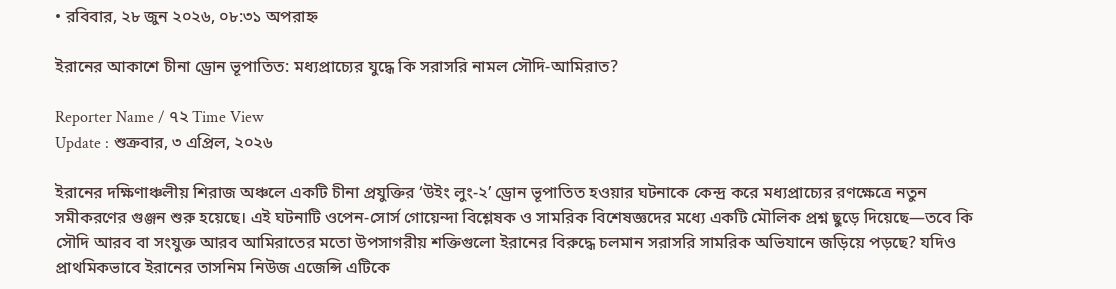• রবিবার, ২৮ জুন ২০২৬, ০৮:৩১ অপরাহ্ন

ইরানের আকাশে চীনা ড্রোন ভূপাতিত: মধ্যপ্রাচ্যের যুদ্ধে কি সরাসরি নামল সৌদি-আমিরাত?

Reporter Name / ৭২ Time View
Update : শুক্রবার, ৩ এপ্রিল, ২০২৬

ইরানের দক্ষিণাঞ্চলীয় শিরাজ অঞ্চলে একটি চীনা প্রযুক্তির ‘উইং লুং-২’ ড্রোন ভূপাতিত হওয়ার ঘটনাকে কেন্দ্র করে মধ্যপ্রাচ্যের রণক্ষেত্রে নতুন সমীকরণের গুঞ্জন শুরু হয়েছে। এই ঘটনাটি ওপেন-সোর্স গোয়েন্দা বিশ্লেষক ও সামরিক বিশেষজ্ঞদের মধ্যে একটি মৌলিক প্রশ্ন ছুড়ে দিয়েছে—তবে কি সৌদি আরব বা সংযুক্ত আরব আমিরাতের মতো উপসাগরীয় শক্তিগুলো ইরানের বিরুদ্ধে চলমান সরাসরি সামরিক অভিযানে জড়িয়ে পড়ছে? যদিও প্রাথমিকভাবে ইরানের তাসনিম নিউজ এজেন্সি এটিকে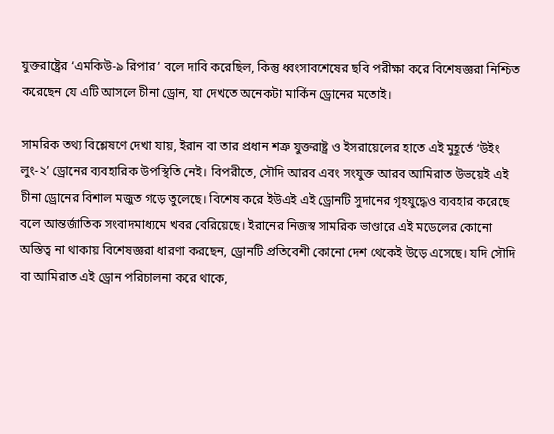যুক্তরাষ্ট্রের ‘এমকিউ-৯ রিপার’ বলে দাবি করেছিল, কিন্তু ধ্বংসাবশেষের ছবি পরীক্ষা করে বিশেষজ্ঞরা নিশ্চিত করেছেন যে এটি আসলে চীনা ড্রোন, যা দেখতে অনেকটা মার্কিন ড্রোনের মতোই।

সামরিক তথ্য বিশ্লেষণে দেখা যায়, ইরান বা তার প্রধান শত্রু যুক্তরাষ্ট্র ও ইসরায়েলের হাতে এই মুহূর্তে ‘উইং লুং-২’ ড্রোনের ব্যবহারিক উপস্থিতি নেই। বিপরীতে, সৌদি আরব এবং সংযুক্ত আরব আমিরাত উভয়েই এই চীনা ড্রোনের বিশাল মজুত গড়ে তুলেছে। বিশেষ করে ইউএই এই ড্রোনটি সুদানের গৃহযুদ্ধেও ব্যবহার করেছে বলে আন্তর্জাতিক সংবাদমাধ্যমে খবর বেরিয়েছে। ইরানের নিজস্ব সামরিক ভাণ্ডারে এই মডেলের কোনো অস্তিত্ব না থাকায় বিশেষজ্ঞরা ধারণা করছেন, ড্রোনটি প্রতিবেশী কোনো দেশ থেকেই উড়ে এসেছে। যদি সৌদি বা আমিরাত এই ড্রোন পরিচালনা করে থাকে,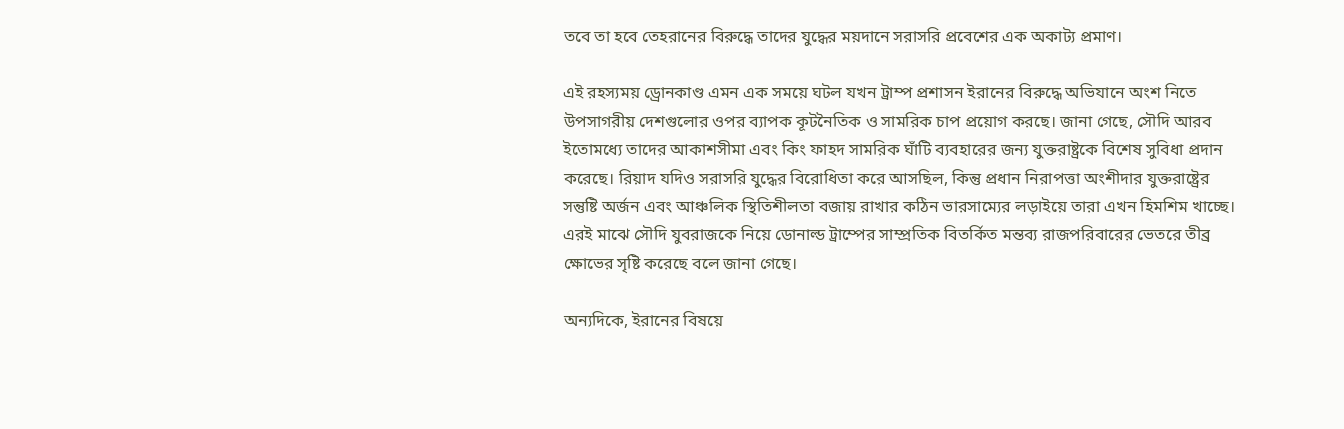তবে তা হবে তেহরানের বিরুদ্ধে তাদের যুদ্ধের ময়দানে সরাসরি প্রবেশের এক অকাট্য প্রমাণ।

এই রহস্যময় ড্রোনকাণ্ড এমন এক সময়ে ঘটল যখন ট্রাম্প প্রশাসন ইরানের বিরুদ্ধে অভিযানে অংশ নিতে উপসাগরীয় দেশগুলোর ওপর ব্যাপক কূটনৈতিক ও সামরিক চাপ প্রয়োগ করছে। জানা গেছে, সৌদি আরব ইতোমধ্যে তাদের আকাশসীমা এবং কিং ফাহদ সামরিক ঘাঁটি ব্যবহারের জন্য যুক্তরাষ্ট্রকে বিশেষ সুবিধা প্রদান করেছে। রিয়াদ যদিও সরাসরি যুদ্ধের বিরোধিতা করে আসছিল, কিন্তু প্রধান নিরাপত্তা অংশীদার যুক্তরাষ্ট্রের সন্তুষ্টি অর্জন এবং আঞ্চলিক স্থিতিশীলতা বজায় রাখার কঠিন ভারসাম্যের লড়াইয়ে তারা এখন হিমশিম খাচ্ছে। এরই মাঝে সৌদি যুবরাজকে নিয়ে ডোনাল্ড ট্রাম্পের সাম্প্রতিক বিতর্কিত মন্তব্য রাজপরিবারের ভেতরে তীব্র ক্ষোভের সৃষ্টি করেছে বলে জানা গেছে।

অন্যদিকে, ইরানের বিষয়ে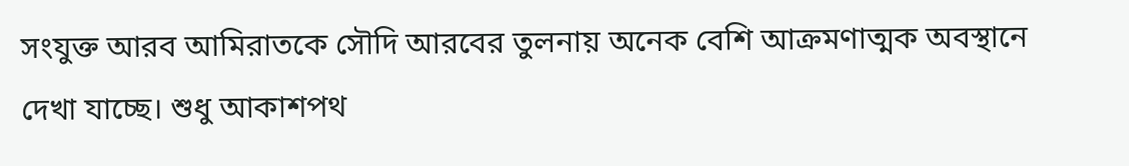সংযুক্ত আরব আমিরাতকে সৌদি আরবের তুলনায় অনেক বেশি আক্রমণাত্মক অবস্থানে দেখা যাচ্ছে। শুধু আকাশপথ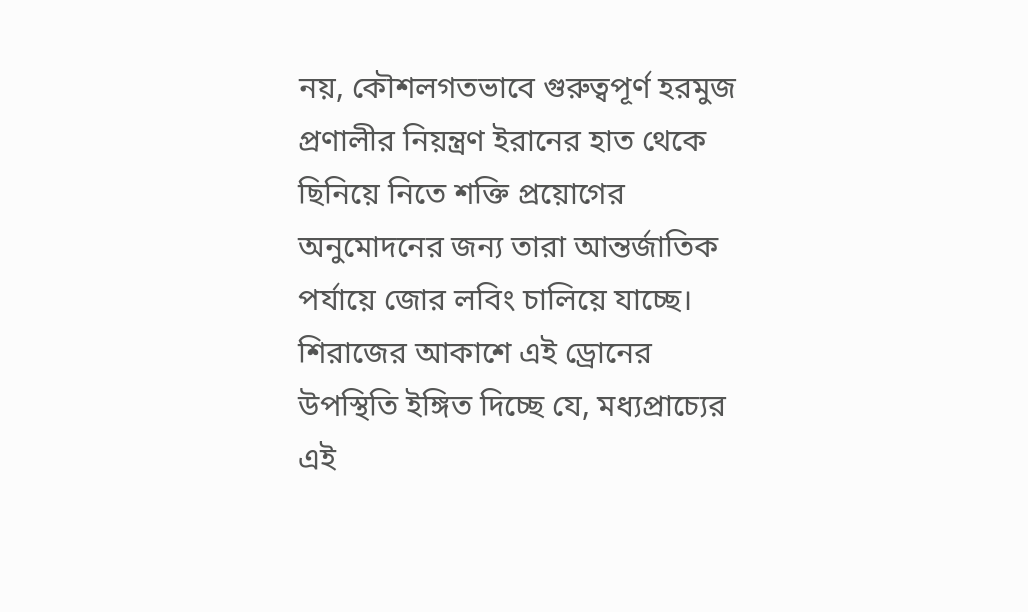নয়, কৌশলগতভাবে গুরুত্বপূর্ণ হরমুজ প্রণালীর নিয়ন্ত্রণ ইরানের হাত থেকে ছিনিয়ে নিতে শক্তি প্রয়োগের অনুমোদনের জন্য তারা আন্তর্জাতিক পর্যায়ে জোর লবিং চালিয়ে যাচ্ছে। শিরাজের আকাশে এই ড্রোনের উপস্থিতি ইঙ্গিত দিচ্ছে যে, মধ্যপ্রাচ্যের এই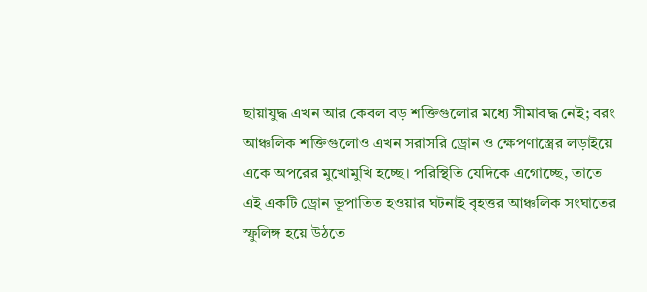ছায়াযুদ্ধ এখন আর কেবল বড় শক্তিগুলোর মধ্যে সীমাবদ্ধ নেই; বরং আঞ্চলিক শক্তিগুলোও এখন সরাসরি ড্রোন ও ক্ষেপণাস্ত্রের লড়াইয়ে একে অপরের মুখোমুখি হচ্ছে। পরিস্থিতি যেদিকে এগোচ্ছে, তাতে এই একটি ড্রোন ভূপাতিত হওয়ার ঘটনাই বৃহত্তর আঞ্চলিক সংঘাতের স্ফুলিঙ্গ হয়ে উঠতে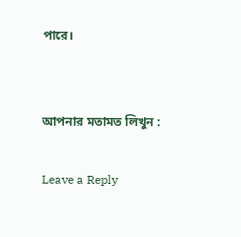পারে।


আপনার মতামত লিখুন :

Leave a Reply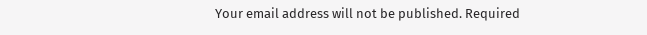Your email address will not be published. Required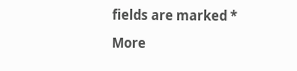fields are marked *

More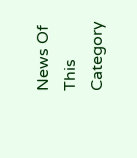News Of This Category